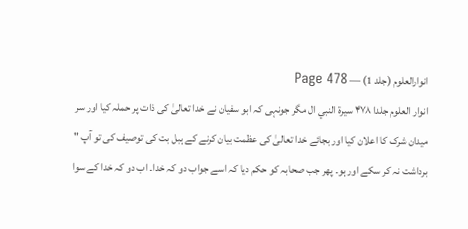انوارالعلوم (جلد 1) — Page 478
انوار العلوم جلدا ۴۷۸ سيرة النبي ال مگر جونہی کہ ابو سفیان نے خدا تعالیٰ کی ذات پر حملہ کیا اور سر میدان شرک کا اعلان کیا اور بجائے خدا تعالیٰ کی عظمت بیان کرنے کے ہبل بت کی توصیف کی تو آپ " برداشت نہ کر سکے اور ہو۔ پھر جب صحابہ کو حکم دیا کہ اسے جواب دو کہ خدا۔ اب دو کہ خدا کے سوا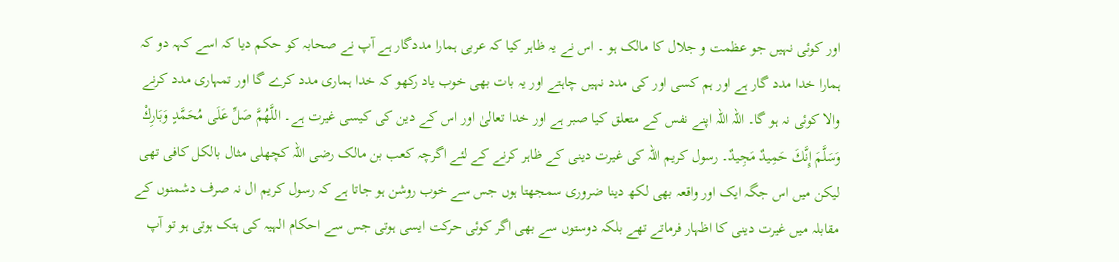اور کوئی نہیں جو عظمت و جلال کا مالک ہو ۔ اس نے یہ ظاہر کیا کہ عربی ہمارا مددگار ہے آپ نے صحابہ کو حکم دیا کہ اسے کہہ دو کہ ہمارا خدا مدد گار ہے اور ہم کسی اور کی مدد نہیں چاہتے اور یہ بات بھی خوب یاد رکھو کہ خدا ہماری مدد کرے گا اور تمہاری مدد کرنے والا کوئی نہ ہو گا۔ اللہ اللہ اپنے نفس کے متعلق کیا صبر ہے اور خدا تعالیٰ اور اس کے دین کی کیسی غیرت ہے۔ اللَّهُمَّ صَلِّ عَلَى مُحَمَّدٍ وَبَارِكْ وَسَلَّمَ إِنَّكَ حَمِيدٌ مَجِيدٌ۔ رسول کریم اللہ کی غیرت دینی کے ظاہر کرنے کے لئے اگرچہ کعب بن مالک رضی اللہ کچھلی مثال بالکل کافی تھی لیکن میں اس جگہ ایک اور واقعہ بھی لکھ دینا ضروری سمجھتا ہوں جس سے خوب روشن ہو جاتا ہے کہ رسول کریم ال نہ صرف دشمنوں کے مقابلہ میں غیرت دینی کا اظہار فرماتے تھے بلکہ دوستوں سے بھی اگر کوئی حرکت ایسی ہوتی جس سے احکام الہیہ کی ہتک ہوتی ہو تو آپ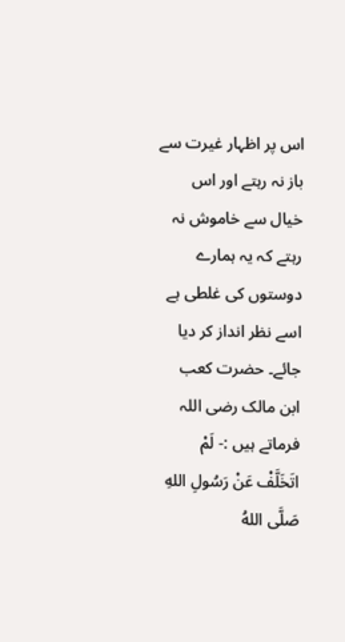اس پر اظہار غیرت سے باز نہ رہتے اور اس خیال سے خاموش نہ رہتے کہ یہ ہمارے دوستوں کی غلطی ہے اسے نظر انداز کر دیا جائے۔ حضرت کعب ابن مالک رضی اللہ فرماتے ہیں :- لَمْ اتَخَلَّفْ عَنْ رَسُولِ اللهِ صَلَّى اللهُ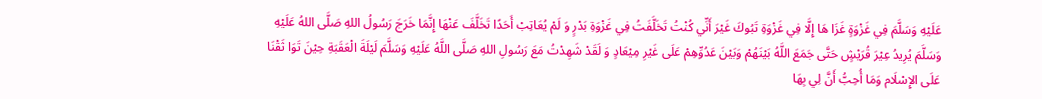عَلَيْهِ وَسَلَّمَ فِي غَزْوَةٍ غَزَا هَا إِلَّا فِي غَزْوَةِ تَبُوكَ غَيْرَ أَنِّي كُنْتُ تَخَلَّفَتُ فِي غَزْوَةِ بَدْرٍ وَ لَمْ يُعَاتِبْ أَحَدًا تَخَلَّفَ عَنْهَا إِنَّمَا خَرَجَ رَسُولُ اللهِ صَلَّى اللهُ عَلَيْهِ وَسَلَّمَ يُرِيدُ عِيْرَ قُرَيْشٍ حَتَّى جَمَعَ اللَّهُ بَيْنَهُمْ وَبَيْنَ عَدُوِّهِمْ عَلَى غَيْرِ مِيْعَادٍ وَ لَقَدْ شَهِدْتُ مَعَ رَسُولِ اللهِ صَلَّى اللَّهُ عَلَيْهِ وَسَلَّمَ لَيْلَةَ الْعَقَبَةِ حِيْنَ تَوَا ثَقْنَا عَلَى الإِسْلَام وَمَا أُحِبُّ أَنَّ لِي بِهَا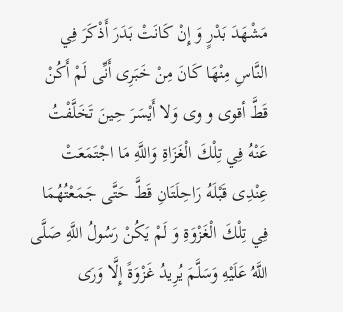مَشْهَدَ بَدْرٍ وَ إِنْ كَانَتْ بَدَرَ أَذْكَرَ فِي النَّاسِ مِنْهَا كَانَ مِنْ خَبَرِى أَنِّى لَمْ أَكُنْ قَطَّ أقوى و وى وَلا أَيْسَرَ حِينَ تَخَلَّفْتُ عَنْهُ فِي تِلْكَ الْغَزَاةِ وَاللَّهِ مَا اجْتَمَعَتْ عِنْدِى قَبْلَهُ رَاحِلَتَانِ قَطَّ حَتَّى جَمَعْتُهُمَا فِي تِلْكَ الْغَزْوَةِ وَ لَمْ يَكُنْ رَسُولُ اللَّهِ صَلَّى اللَّهُ عَلَيْهِ وَسَلَّمَ يُرِيدُ غَزْوَةً إِلَّا وَرَى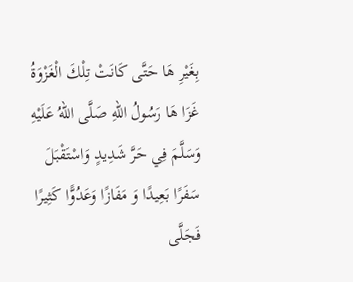بِغَيْرِ هَا حَتَّى كَانَتْ تِلْكَ الْغَزْوَةُ غَزَا هَا رَسُولُ اللهِ صَلَّى اللهُ عَلَيْهِ وَسَلَّمَ فِي حَرَّ شَدِيدٍ وَاسْتَقْبَلَ سَفَرًا بَعِيدًا وَ مَفَازًا وَعَدُوًّا كَثِيرًا فَجَلَّى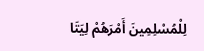لِلْمُسْلِمِينَ أَمْرَهُمْ لِيَتَا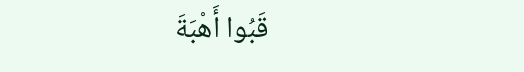قَبُوا أَهْبَةَ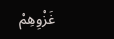غَزْوِهِمْ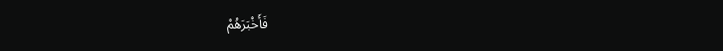فَأَخْبَرَهُمْ